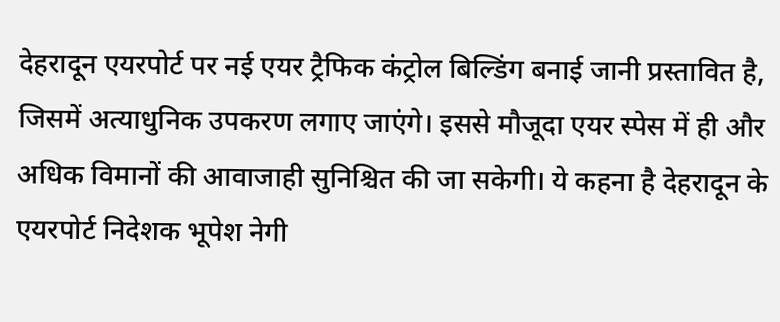देहरादून एयरपोर्ट पर नई एयर ट्रैफिक कंट्रोल बिल्डिंग बनाई जानी प्रस्तावित है, जिसमें अत्याधुनिक उपकरण लगाए जाएंगे। इससे मौजूदा एयर स्पेस में ही और अधिक विमानों की आवाजाही सुनिश्चित की जा सकेगी। ये कहना है देहरादून के एयरपोर्ट निदेशक भूपेश नेगी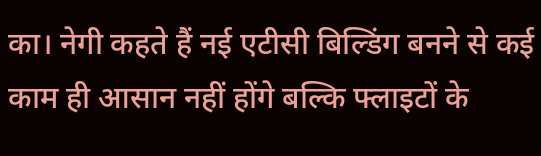का। नेगी कहते हैं नई एटीसी बिल्डिंग बनने से कई काम ही आसान नहीं होंगे बल्कि फ्लाइटों के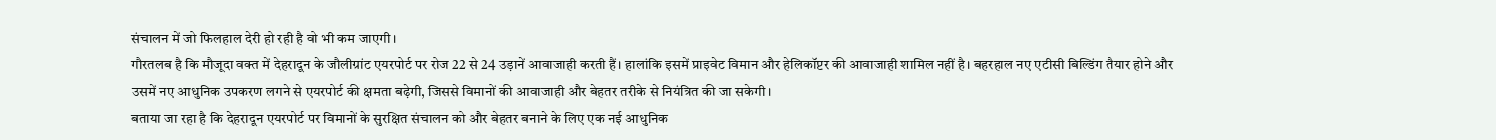संचालन में जो फिलहाल देरी हो रही है वो भी कम जाएगी।
गौरतलब है कि मौजूदा वक्त में देहरादून के जौलीग्रांट एयरपोर्ट पर रोज 22 से 24 उड़ानें आवाजाही करती हैं। हालांकि इसमें प्राइवेट विमान और हेलिकॉप्टर की आवाजाही शामिल नहीं है। बहरहाल नए एटीसी बिल्डिंग तैयार होने और उसमें नए आधुनिक उपकरण लगने से एयरपोर्ट की क्षमता बढ़ेगी, जिससे विमानों की आवाजाही और बेहतर तरीके से नियंत्रित की जा सकेगी।
बताया जा रहा है कि देहरादून एयरपोर्ट पर विमानों के सुरक्षित संचालन को और बेहतर बनाने के लिए एक नई आधुनिक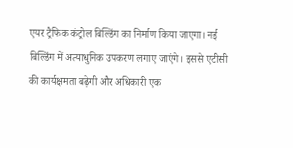एयर ट्रैफिक कंट्रोल बिल्डिंग का निर्माण किया जाएगा। नई बिल्डिंग में अत्याधुनिक उपकरण लगाए जाएंगे। इससे एटीसी की कार्यक्षमता बढ़ेगी और अधिकारी एक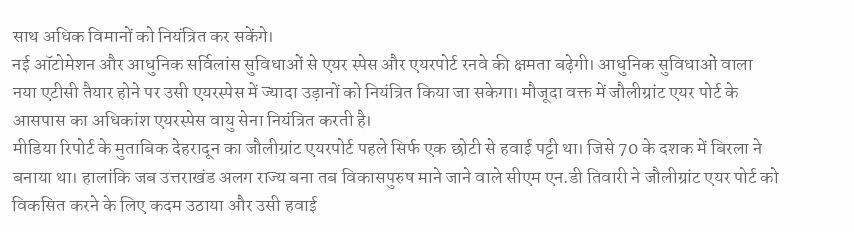साथ अधिक विमानों को नियंत्रित कर सकेंगे।
नई ऑटोमेशन और आधुनिक सर्विलांस सुविधाओं से एयर स्पेस और एयरपोर्ट रनवे की क्षमता बढ़ेगी। आधुनिक सुविधाओं वाला नया एटीसी तैयार होने पर उसी एयरस्पेस में ज्यादा उड़ानों को नियंत्रित किया जा सकेगा। मौजूदा वक्त में जौलीग्रांट एयर पोर्ट के आसपास का अधिकांश एयरस्पेस वायु सेना नियंत्रित करती है।
मीडिया रिपोर्ट के मुताबिक देहरादून का जौलीग्रांट एयरपोर्ट पहले सिर्फ एक छोटी से हवाई पट्टी था। जिसे 70 के दशक में बिरला ने बनाया था। हालांकि जब उत्तराखंड अलग राज्य बना तब विकासपुरुष माने जाने वाले सीएम एन.डी तिवारी ने जौलीग्रांट एयर पोर्ट को विकसित करने के लिए कदम उठाया और उसी हवाई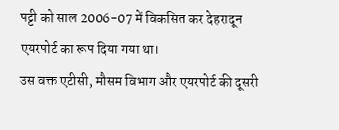पट्टी को साल 2006-07 में विकसित कर देहरादून एयरपोर्ट का रूप दिया गया था।
उस वक्त एटीसी, मौसम विभाग और एयरपोर्ट की दूसरी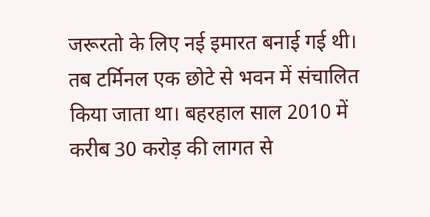जरूरतो के लिए नई इमारत बनाई गई थी। तब टर्मिनल एक छोटे से भवन में संचालित किया जाता था। बहरहाल साल 2010 में करीब 30 करोड़ की लागत से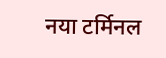नया टर्मिनल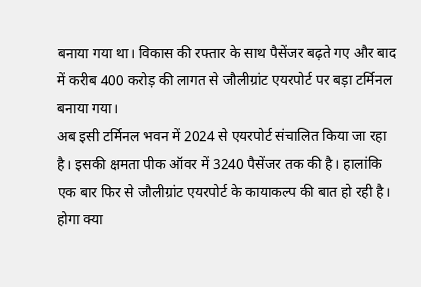बनाया गया था। विकास की रफ्तार के साथ पैसेंजर बढ़ते गए और बाद में करीब 400 करोड़ की लागत से जौलीग्रांट एयरपोर्ट पर बड़ा टर्मिनल बनाया गया।
अब इसी टर्मिनल भवन में 2024 से एयरपोर्ट संचालित किया जा रहा है। इसकी क्षमता पीक ऑवर में 3240 पैसेंजर तक की है। हालांकि एक बार फिर से जौलीग्रांट एयरपोर्ट के कायाकल्प की बात हो रही है। होगा क्या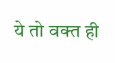ये तो वक्त ही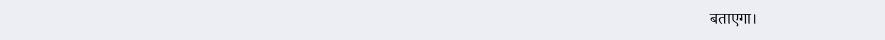बताएगा।